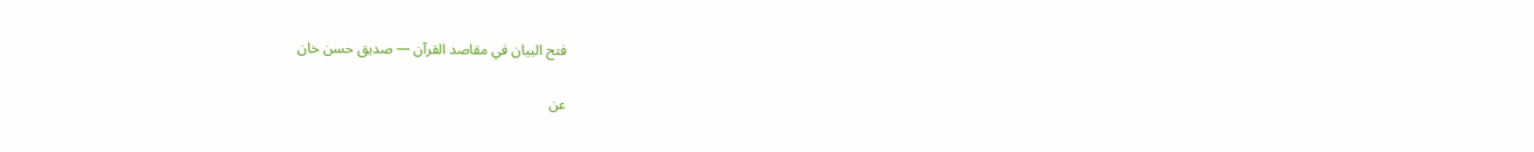فتح البيان في مقاصد القرآن — صديق حسن خان

عن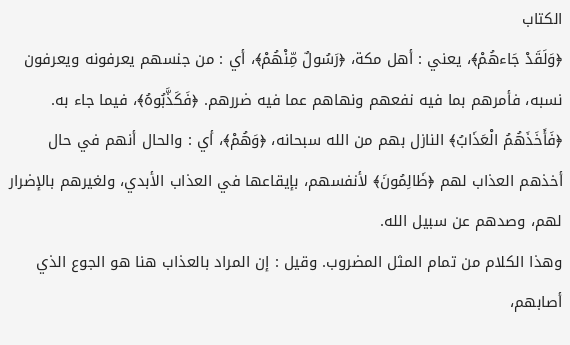الكتاب
﴿وَلَقَدْ جَاءهُمْ﴾، يعني : أهل مكة، ﴿رَسُولٌ مِّنْهُمْ﴾، أي : من جنسهم يعرفونه ويعرفون نسبه، فأمرهم بما فيه نفعهم ونهاهم عما فيه ضررهم. ﴿فَكَذَّبُوهُ﴾، فيما جاء به. ﴿فَأَخَذَهُمُ الْعَذَابُ﴾ النازل بهم من الله سبحانه، ﴿وَهُمْ﴾، أي : والحال أنهم في حال أخذهم العذاب لهم ﴿ظَالِمُونَ﴾ لأنفسهم، بإيقاعها في العذاب الأبدي، ولغيرهم بالإضرار لهم، وصدهم عن سبيل الله.
وهذا الكلام من تمام المثل المضروب. وقيل : إن المراد بالعذاب هنا هو الجوع الذي أصابهم،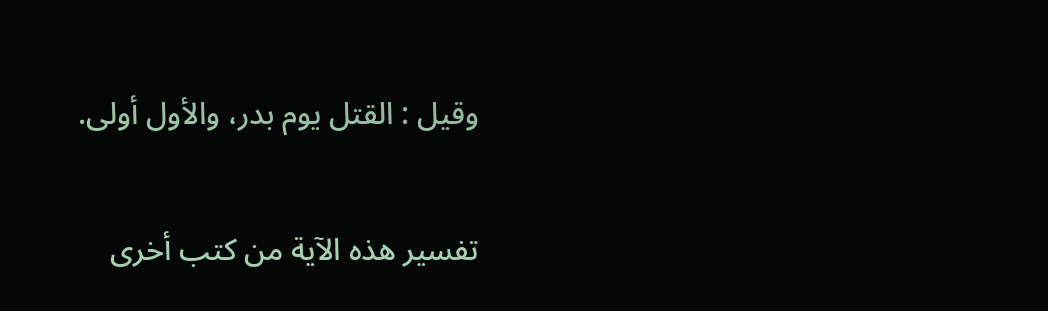وقيل : القتل يوم بدر، والأول أولى.

تفسير هذه الآية من كتب أخرى